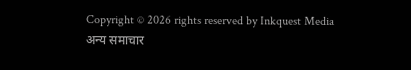Copyright © 2026 rights reserved by Inkquest Media
अन्य समाचार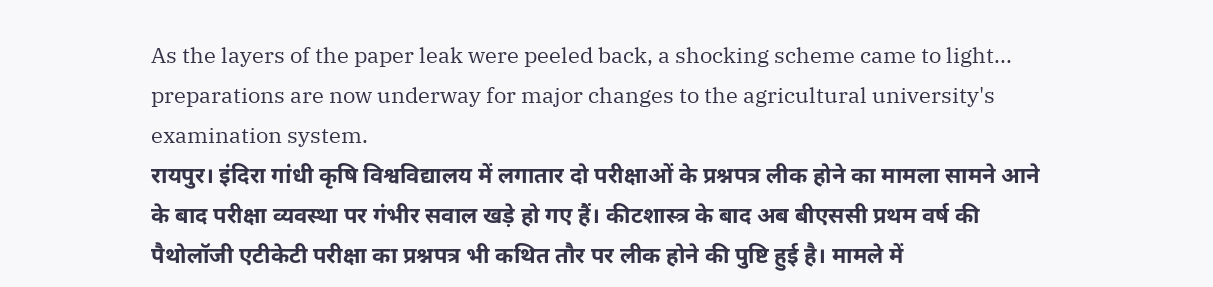As the layers of the paper leak were peeled back, a shocking scheme came to light... preparations are now underway for major changes to the agricultural university's examination system.
रायपुर। इंदिरा गांधी कृषि विश्वविद्यालय में लगातार दो परीक्षाओं के प्रश्नपत्र लीक होने का मामला सामने आने के बाद परीक्षा व्यवस्था पर गंभीर सवाल खड़े हो गए हैं। कीटशास्त्र के बाद अब बीएससी प्रथम वर्ष की पैथोलॉजी एटीकेटी परीक्षा का प्रश्नपत्र भी कथित तौर पर लीक होने की पुष्टि हुई है। मामले में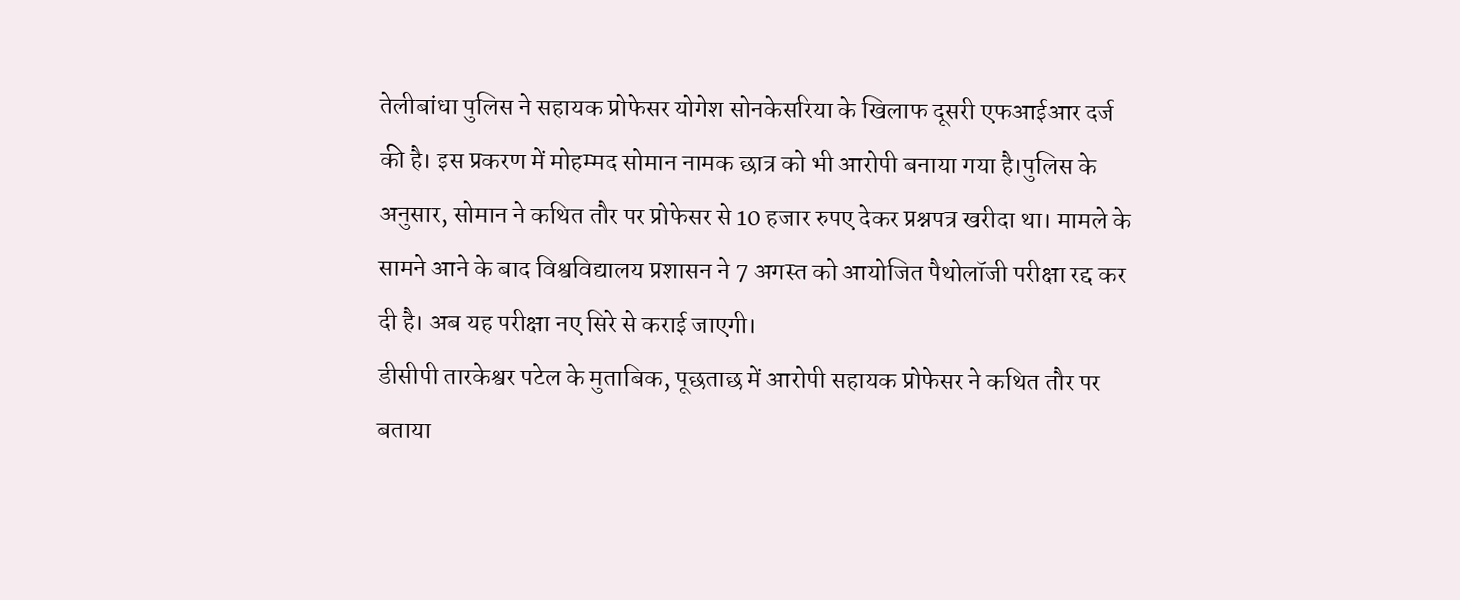तेलीबांधा पुलिस ने सहायक प्रोफेसर योगेश सोनकेसरिया के खिलाफ दूसरी एफआईआर दर्ज की है। इस प्रकरण में मोहम्मद सोमान नामक छात्र को भी आरोपी बनाया गया है।पुलिस के अनुसार, सोमान ने कथित तौर पर प्रोफेसर से 10 हजार रुपए देकर प्रश्नपत्र खरीदा था। मामले के सामने आने के बाद विश्वविद्यालय प्रशासन ने 7 अगस्त को आयोजित पैथोलॉजी परीक्षा रद्द कर दी है। अब यह परीक्षा नए सिरे से कराई जाएगी।
डीसीपी तारकेश्वर पटेल के मुताबिक, पूछताछ में आरोपी सहायक प्रोफेसर ने कथित तौर पर बताया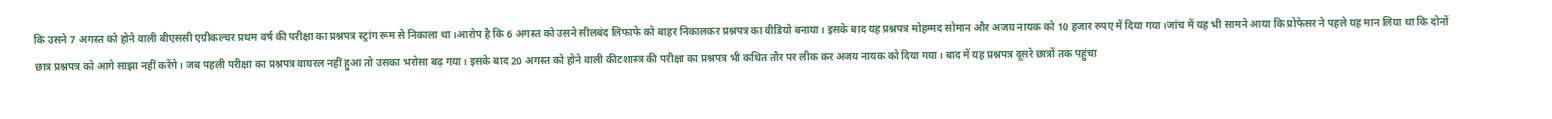कि उसने 7 अगस्त को होने वाली बीएससी एग्रीकल्चर प्रथम वर्ष की परीक्षा का प्रश्नपत्र स्ट्रांग रूम से निकाला था।आरोप है कि 6 अगस्त को उसने सीलबंद लिफाफे को बाहर निकालकर प्रश्नपत्र का वीडियो बनाया। इसके बाद यह प्रश्नपत्र मोहम्मद सोमान और अजय नायक को 10 हजार रुपए में दिया गया।जांच में यह भी सामने आया कि प्रोफेसर ने पहले यह मान लिया था कि दोनों छात्र प्रश्नपत्र को आगे साझा नहीं करेंगे। जब पहली परीक्षा का प्रश्नपत्र वायरल नहीं हुआ तो उसका भरोसा बढ़ गया। इसके बाद 20 अगस्त को होने वाली कीटशास्त्र की परीक्षा का प्रश्नपत्र भी कथित तौर पर लीक कर अजय नायक को दिया गया। बाद में यह प्रश्नपत्र दूसरे छात्रों तक पहुंचा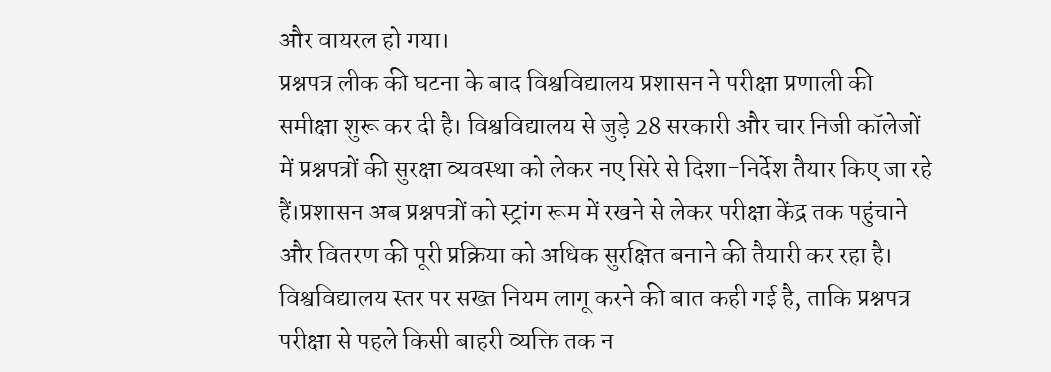और वायरल हो गया।
प्रश्नपत्र लीक की घटना के बाद विश्वविद्यालय प्रशासन ने परीक्षा प्रणाली की समीक्षा शुरू कर दी है। विश्वविद्यालय से जुड़े 28 सरकारी और चार निजी कॉलेजों में प्रश्नपत्रों की सुरक्षा व्यवस्था को लेकर नए सिरे से दिशा-निर्देश तैयार किए जा रहे हैं।प्रशासन अब प्रश्नपत्रों को स्ट्रांग रूम में रखने से लेकर परीक्षा केंद्र तक पहुंचाने और वितरण की पूरी प्रक्रिया को अधिक सुरक्षित बनाने की तैयारी कर रहा है। विश्वविद्यालय स्तर पर सख्त नियम लागू करने की बात कही गई है, ताकि प्रश्नपत्र परीक्षा से पहले किसी बाहरी व्यक्ति तक न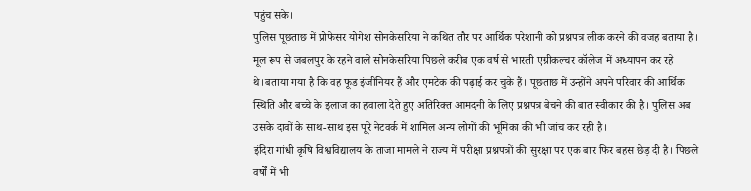पहुंच सके।
पुलिस पूछताछ में प्रोफेसर योगेश सोनकेसरिया ने कथित तौर पर आर्थिक परेशानी को प्रश्नपत्र लीक करने की वजह बताया है। मूल रूप से जबलपुर के रहने वाले सोनकेसरिया पिछले करीब एक वर्ष से भारती एग्रीकल्चर कॉलेज में अध्यापन कर रहे थे।बताया गया है कि वह फूड इंजीनियर हैं और एमटेक की पढ़ाई कर चुके हैं। पूछताछ में उन्होंने अपने परिवार की आर्थिक स्थिति और बच्चे के इलाज का हवाला देते हुए अतिरिक्त आमदनी के लिए प्रश्नपत्र बेचने की बात स्वीकार की है। पुलिस अब उसके दावों के साथ-साथ इस पूरे नेटवर्क में शामिल अन्य लोगों की भूमिका की भी जांच कर रही है।
इंदिरा गांधी कृषि विश्वविद्यालय के ताजा मामले ने राज्य में परीक्षा प्रश्नपत्रों की सुरक्षा पर एक बार फिर बहस छेड़ दी है। पिछले वर्षों में भी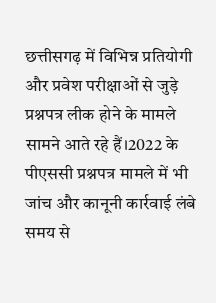छत्तीसगढ़ में विभिन्न प्रतियोगी और प्रवेश परीक्षाओं से जुड़े प्रश्नपत्र लीक होने के मामले सामने आते रहे हैं।2022 के पीएससी प्रश्नपत्र मामले में भी जांच और कानूनी कार्रवाई लंबे समय से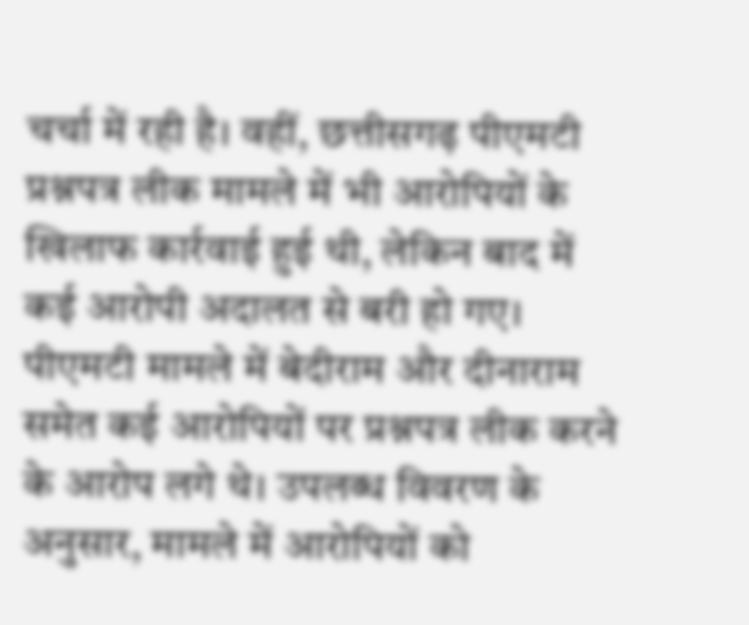चर्चा में रही है। वहीं, छत्तीसगढ़ पीएमटी प्रश्नपत्र लीक मामले में भी आरोपियों के खिलाफ कार्रवाई हुई थी, लेकिन बाद में कई आरोपी अदालत से बरी हो गए।
पीएमटी मामले में बेदीराम और दीनाराम समेत कई आरोपियों पर प्रश्नपत्र लीक करने के आरोप लगे थे। उपलब्ध विवरण के अनुसार, मामले में आरोपियों को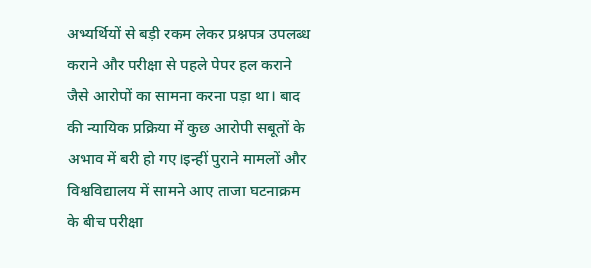अभ्यर्थियों से बड़ी रकम लेकर प्रश्नपत्र उपलब्ध कराने और परीक्षा से पहले पेपर हल कराने जैसे आरोपों का सामना करना पड़ा था। बाद की न्यायिक प्रक्रिया में कुछ आरोपी सबूतों के अभाव में बरी हो गए।इन्हीं पुराने मामलों और विश्वविद्यालय में सामने आए ताजा घटनाक्रम के बीच परीक्षा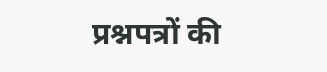प्रश्नपत्रों की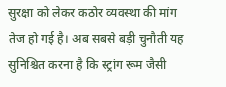सुरक्षा को लेकर कठोर व्यवस्था की मांग तेज हो गई है। अब सबसे बड़ी चुनौती यह सुनिश्चित करना है कि स्ट्रांग रूम जैसी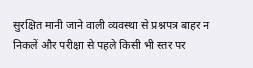सुरक्षित मानी जाने वाली व्यवस्था से प्रश्नपत्र बाहर न निकलें और परीक्षा से पहले किसी भी स्तर पर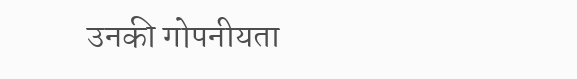उनकी गोपनीयता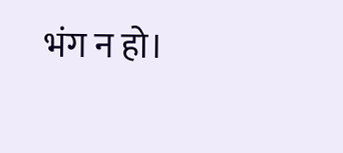भंग न हो।